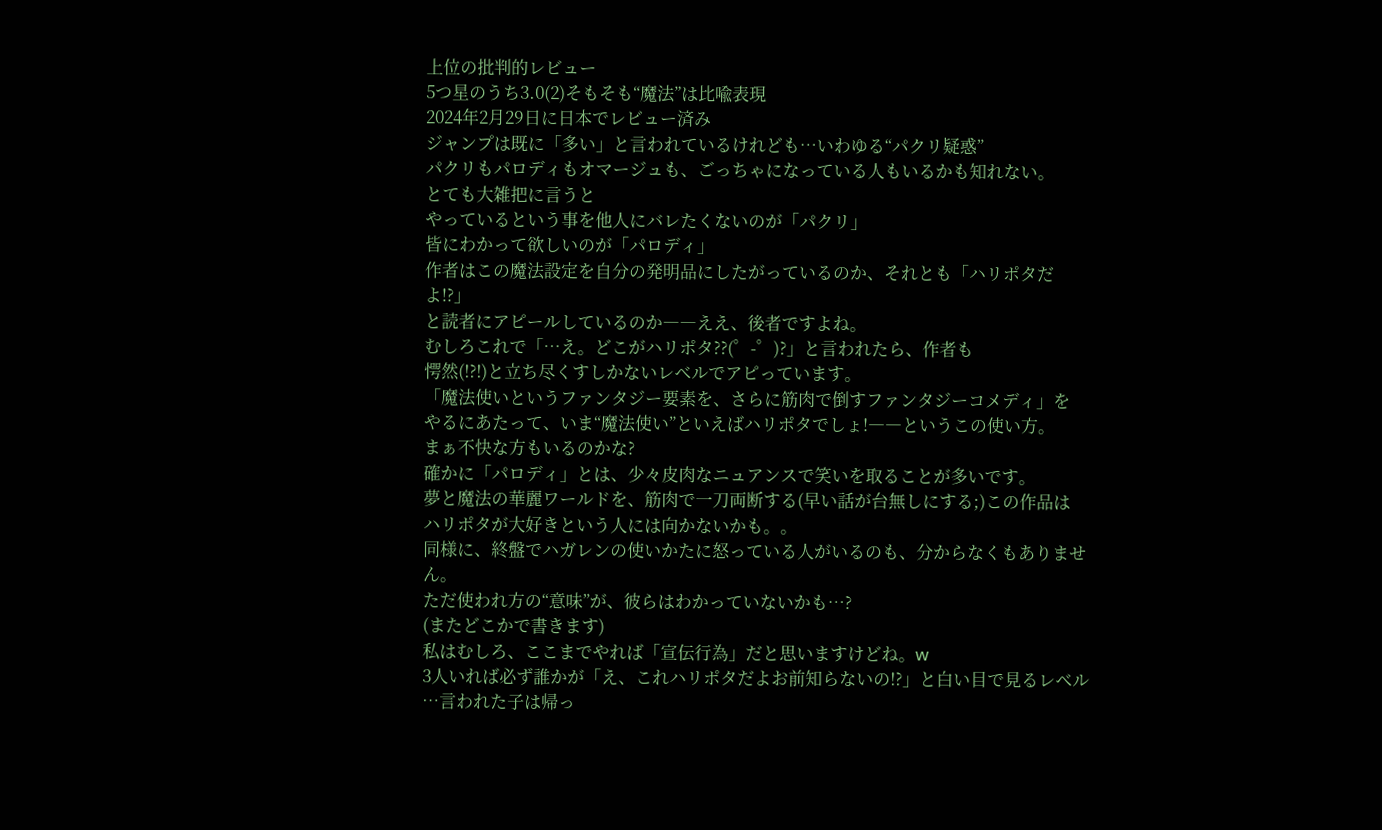上位の批判的レビュー
5つ星のうち3.0(2)そもそも“魔法”は比喩表現
2024年2月29日に日本でレビュー済み
ジャンプは既に「多い」と言われているけれども…いわゆる“パクリ疑惑”
パクリもパロディもオマージュも、ごっちゃになっている人もいるかも知れない。
とても大雑把に言うと
やっているという事を他人にバレたくないのが「パクリ」
皆にわかって欲しいのが「パロディ」
作者はこの魔法設定を自分の発明品にしたがっているのか、それとも「ハリポタだよ!?」
と読者にアピールしているのか――ええ、後者ですよね。
むしろこれで「…え。どこがハリポタ??(゜-゜)?」と言われたら、作者も
愕然(!?!)と立ち尽くすしかないレベルでアピっています。
「魔法使いというファンタジー要素を、さらに筋肉で倒すファンタジーコメディ」を
やるにあたって、いま“魔法使い”といえばハリポタでしょ!――というこの使い方。
まぁ不快な方もいるのかな?
確かに「パロディ」とは、少々皮肉なニュアンスで笑いを取ることが多いです。
夢と魔法の華麗ワールドを、筋肉で一刀両断する(早い話が台無しにする;)この作品は
ハリポタが大好きという人には向かないかも。。
同様に、終盤でハガレンの使いかたに怒っている人がいるのも、分からなくもありません。
ただ使われ方の“意味”が、彼らはわかっていないかも…?
(またどこかで書きます)
私はむしろ、ここまでやれば「宣伝行為」だと思いますけどね。w
3人いれば必ず誰かが「え、これハリポタだよお前知らないの!?」と白い目で見るレベル
…言われた子は帰っ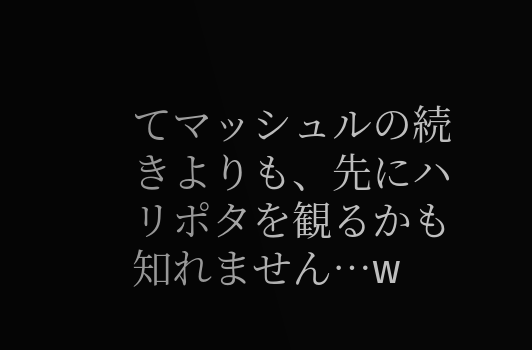てマッシュルの続きよりも、先にハリポタを観るかも知れません…w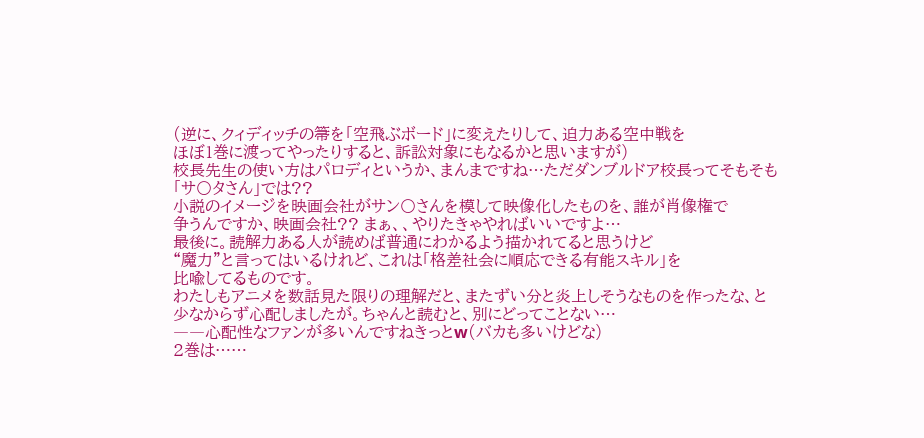(逆に、クィディッチの箒を「空飛ぶボード」に変えたりして、迫力ある空中戦を
ほぼ1巻に渡ってやったりすると、訴訟対象にもなるかと思いますが)
校長先生の使い方はパロディというか、まんまですね…ただダンブルドア校長ってそもそも
「サ〇タさん」では??
小説のイメージを映画会社がサン〇さんを模して映像化したものを、誰が肖像権で
争うんですか、映画会社?? まぁ、、やりたきゃやればいいですよ…
最後に。読解力ある人が読めば普通にわかるよう描かれてると思うけど
“魔力”と言ってはいるけれど、これは「格差社会に順応できる有能スキル」を
比喩してるものです。
わたしもアニメを数話見た限りの理解だと、またずい分と炎上しそうなものを作ったな、と
少なからず心配しましたが。ちゃんと読むと、別にどってことない…
――心配性なファンが多いんですねきっとw(バカも多いけどな)
2巻は……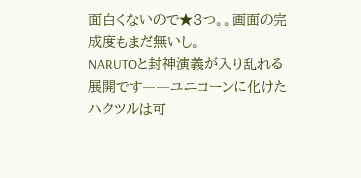面白くないので★3つ。。画面の完成度もまだ無いし。
NARUTOと封神演義が入り乱れる展開です――ユニコーンに化けたハクツルは可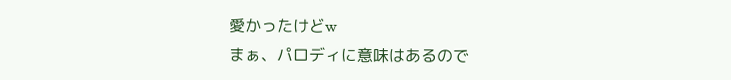愛かったけどw
まぁ、パロディに意味はあるので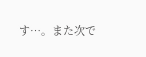す…。また次で